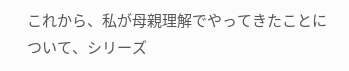これから、私が母親理解でやってきたことについて、シリーズ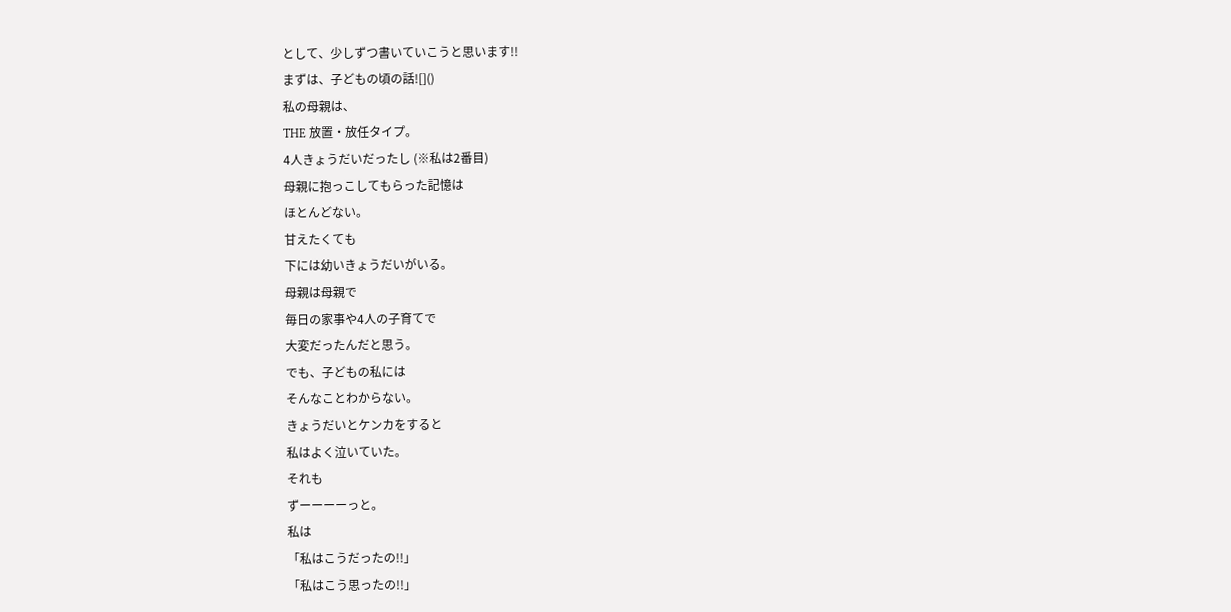として、少しずつ書いていこうと思います!!
まずは、子どもの頃の話![]()
私の母親は、
THE 放置・放任タイプ。
4人きょうだいだったし (※私は2番目)
母親に抱っこしてもらった記憶は
ほとんどない。
甘えたくても
下には幼いきょうだいがいる。
母親は母親で
毎日の家事や4人の子育てで
大変だったんだと思う。
でも、子どもの私には
そんなことわからない。
きょうだいとケンカをすると
私はよく泣いていた。
それも
ずーーーーっと。
私は
「私はこうだったの!!」
「私はこう思ったの!!」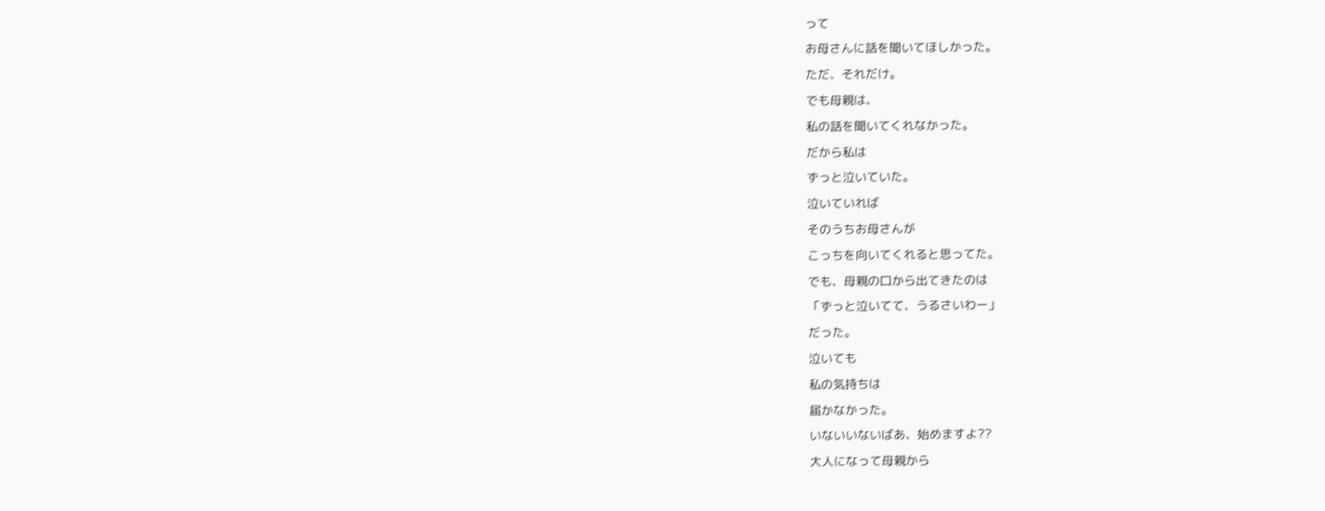って
お母さんに話を聞いてほしかった。
ただ、それだけ。
でも母親は、
私の話を聞いてくれなかった。
だから私は
ずっと泣いていた。
泣いていれば
そのうちお母さんが
こっちを向いてくれると思ってた。
でも、母親の口から出てきたのは
「ずっと泣いてて、うるさいわー」
だった。
泣いても
私の気持ちは
届かなかった。
いないいないばあ、始めますよ??
大人になって母親から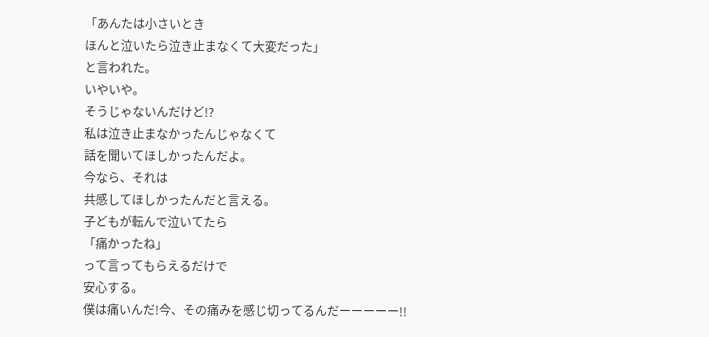「あんたは小さいとき
ほんと泣いたら泣き止まなくて大変だった」
と言われた。
いやいや。
そうじゃないんだけど!?
私は泣き止まなかったんじゃなくて
話を聞いてほしかったんだよ。
今なら、それは
共感してほしかったんだと言える。
子どもが転んで泣いてたら
「痛かったね」
って言ってもらえるだけで
安心する。
僕は痛いんだ!今、その痛みを感じ切ってるんだーーーーー!!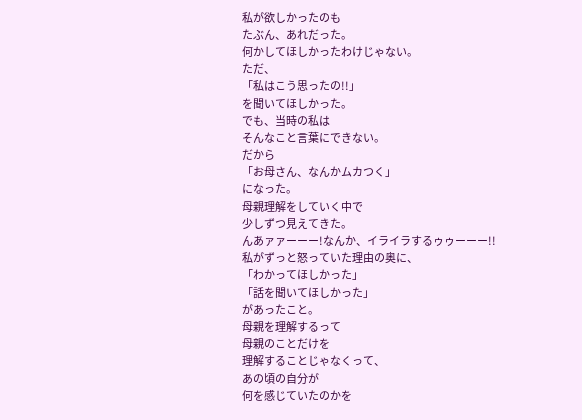私が欲しかったのも
たぶん、あれだった。
何かしてほしかったわけじゃない。
ただ、
「私はこう思ったの!!」
を聞いてほしかった。
でも、当時の私は
そんなこと言葉にできない。
だから
「お母さん、なんかムカつく」
になった。
母親理解をしていく中で
少しずつ見えてきた。
んあァァーーー!なんか、イライラするゥゥーーー!!
私がずっと怒っていた理由の奥に、
「わかってほしかった」
「話を聞いてほしかった」
があったこと。
母親を理解するって
母親のことだけを
理解することじゃなくって、
あの頃の自分が
何を感じていたのかを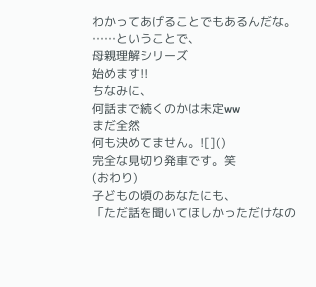わかってあげることでもあるんだな。
……ということで、
母親理解シリーズ
始めます!!
ちなみに、
何話まで続くのかは未定ww
まだ全然
何も決めてません。![]()
完全な見切り発車です。笑
(おわり)
子どもの頃のあなたにも、
「ただ話を聞いてほしかっただけなの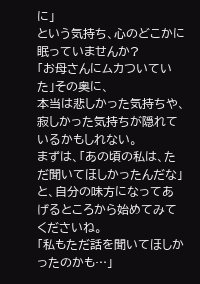に」
という気持ち、心のどこかに眠っていませんか?
「お母さんにムカついていた」その奥に、
本当は悲しかった気持ちや、寂しかった気持ちが隠れているかもしれない。
まずは、「あの頃の私は、ただ聞いてほしかったんだな」と、自分の味方になってあげるところから始めてみてくださいね。
「私もただ話を聞いてほしかったのかも…」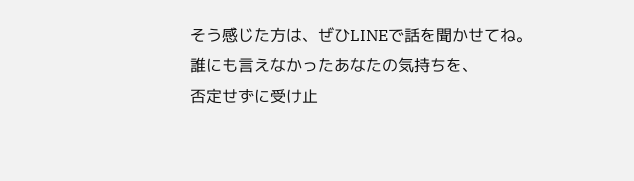そう感じた方は、ぜひLINEで話を聞かせてね。
誰にも言えなかったあなたの気持ちを、
否定せずに受け止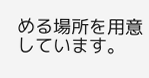める場所を用意しています。